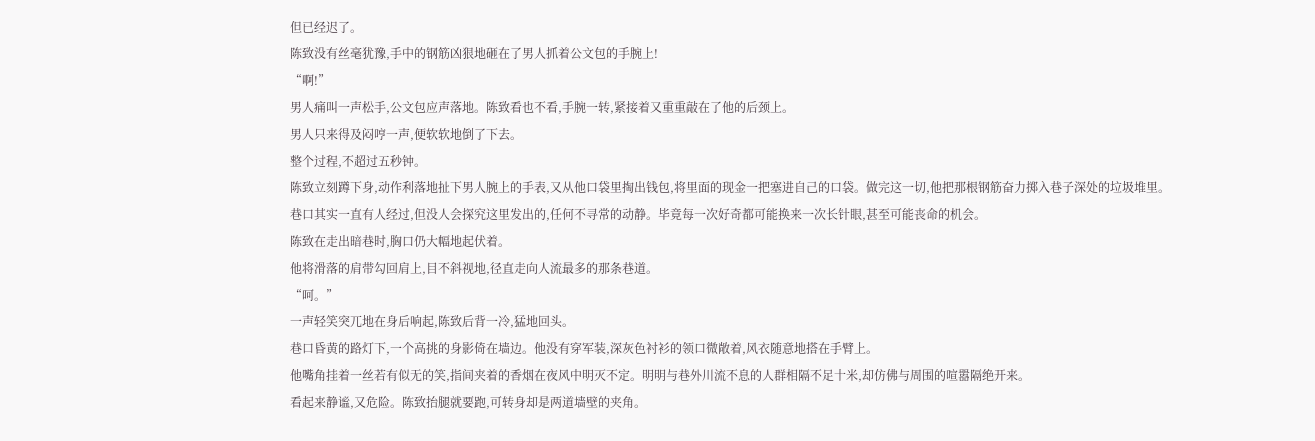但已经迟了。
陈致没有丝毫犹豫,手中的钢筋凶狠地砸在了男人抓着公文包的手腕上!
“啊!”
男人痛叫一声松手,公文包应声落地。陈致看也不看,手腕一转,紧接着又重重敲在了他的后颈上。
男人只来得及闷哼一声,便软软地倒了下去。
整个过程,不超过五秒钟。
陈致立刻蹲下身,动作利落地扯下男人腕上的手表,又从他口袋里掏出钱包,将里面的现金一把塞进自己的口袋。做完这一切,他把那根钢筋奋力掷入巷子深处的垃圾堆里。
巷口其实一直有人经过,但没人会探究这里发出的,任何不寻常的动静。毕竟每一次好奇都可能换来一次长针眼,甚至可能丧命的机会。
陈致在走出暗巷时,胸口仍大幅地起伏着。
他将滑落的肩带勾回肩上,目不斜视地,径直走向人流最多的那条巷道。
“呵。”
一声轻笑突兀地在身后响起,陈致后背一冷,猛地回头。
巷口昏黄的路灯下,一个高挑的身影倚在墙边。他没有穿军装,深灰色衬衫的领口微敞着,风衣随意地搭在手臂上。
他嘴角挂着一丝若有似无的笑,指间夹着的香烟在夜风中明灭不定。明明与巷外川流不息的人群相隔不足十米,却仿佛与周围的喧嚣隔绝开来。
看起来静谧,又危险。陈致抬腿就要跑,可转身却是两道墙壁的夹角。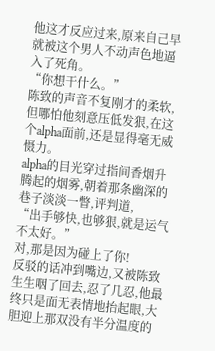他这才反应过来,原来自己早就被这个男人不动声色地逼入了死角。
“你想干什么。”
陈致的声音不复刚才的柔软,但哪怕他刻意压低发狠,在这个alpha面前,还是显得毫无威慑力。
alpha的目光穿过指间香烟升腾起的烟雾,朝着那条幽深的巷子淡淡一瞥,评判道,
“出手够快,也够狠,就是运气不太好。”
对,那是因为碰上了你!
反驳的话冲到嘴边,又被陈致生生咽了回去,忍了几忍,他最终只是面无表情地抬起眼,大胆迎上那双没有半分温度的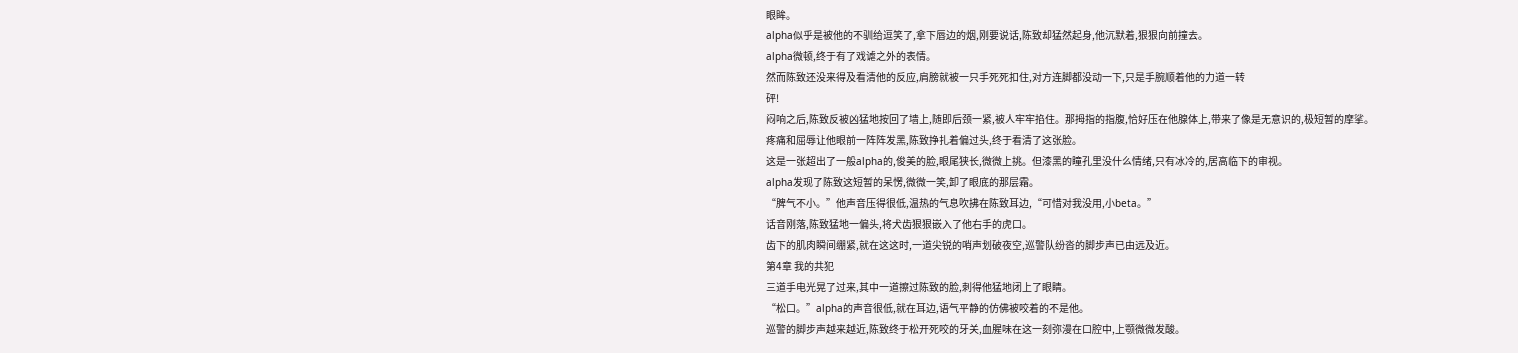眼眸。
alpha似乎是被他的不驯给逗笑了,拿下唇边的烟,刚要说话,陈致却猛然起身,他沉默着,狠狠向前撞去。
alpha微顿,终于有了戏谑之外的表情。
然而陈致还没来得及看清他的反应,肩膀就被一只手死死扣住,对方连脚都没动一下,只是手腕顺着他的力道一转
砰!
闷响之后,陈致反被凶猛地按回了墙上,随即后颈一紧,被人牢牢掐住。那拇指的指腹,恰好压在他腺体上,带来了像是无意识的,极短暂的摩挲。
疼痛和屈辱让他眼前一阵阵发黑,陈致挣扎着偏过头,终于看清了这张脸。
这是一张超出了一般alpha的,俊美的脸,眼尾狭长,微微上挑。但漆黑的瞳孔里没什么情绪,只有冰冷的,居高临下的审视。
alpha发现了陈致这短暂的呆愣,微微一笑,卸了眼底的那层霜。
“脾气不小。”他声音压得很低,温热的气息吹拂在陈致耳边,“可惜对我没用,小beta。”
话音刚落,陈致猛地一偏头,将犬齿狠狠嵌入了他右手的虎口。
齿下的肌肉瞬间绷紧,就在这这时,一道尖锐的哨声划破夜空,巡警队纷沓的脚步声已由远及近。
第4章 我的共犯
三道手电光晃了过来,其中一道擦过陈致的脸,刺得他猛地闭上了眼睛。
“松口。”alpha的声音很低,就在耳边,语气平静的仿佛被咬着的不是他。
巡警的脚步声越来越近,陈致终于松开死咬的牙关,血腥味在这一刻弥漫在口腔中,上颚微微发酸。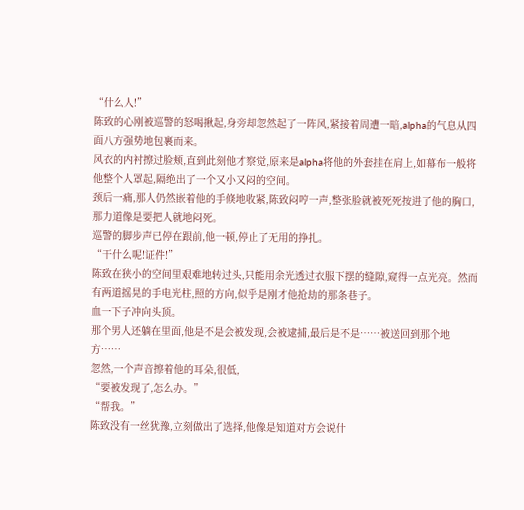“什么人!”
陈致的心刚被巡警的怒喝揪起,身旁却忽然起了一阵风,紧接着周遭一暗,alpha的气息从四面八方强势地包裹而来。
风衣的内衬擦过脸颊,直到此刻他才察觉,原来是alpha将他的外套挂在肩上,如幕布一般将他整个人罩起,隔绝出了一个又小又闷的空间。
颈后一痛,那人仍然嵌着他的手倏地收紧,陈致闷哼一声,整张脸就被死死按进了他的胸口,那力道像是要把人就地闷死。
巡警的脚步声已停在跟前,他一顿,停止了无用的挣扎。
“干什么呢!证件!”
陈致在狭小的空间里艰难地转过头,只能用余光透过衣服下摆的缝隙,窥得一点光亮。然而有两道摇晃的手电光柱,照的方向,似乎是刚才他抢劫的那条巷子。
血一下子冲向头顶。
那个男人还躺在里面,他是不是会被发现,会被逮捕,最后是不是……被送回到那个地方……
忽然,一个声音擦着他的耳朵,很低,
“要被发现了,怎么办。”
“帮我。”
陈致没有一丝犹豫,立刻做出了选择,他像是知道对方会说什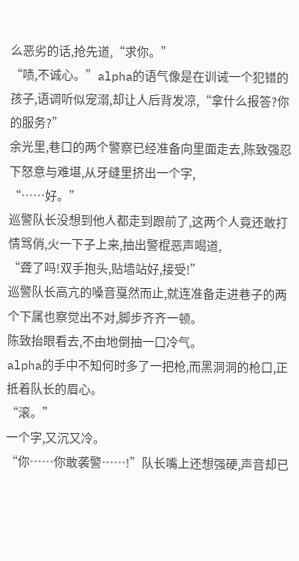么恶劣的话,抢先道,“求你。”
“啧,不诚心。”alpha的语气像是在训诫一个犯错的孩子,语调听似宠溺,却让人后背发凉,“拿什么报答?你的服务?”
余光里,巷口的两个警察已经准备向里面走去,陈致强忍下怒意与难堪,从牙缝里挤出一个字,
“……好。”
巡警队长没想到他人都走到跟前了,这两个人竟还敢打情骂俏,火一下子上来,抽出警棍恶声喝道,
“聋了吗!双手抱头,贴墙站好,接受!”
巡警队长高亢的嗓音戛然而止,就连准备走进巷子的两个下属也察觉出不对,脚步齐齐一顿。
陈致抬眼看去,不由地倒抽一口冷气。
alpha的手中不知何时多了一把枪,而黑洞洞的枪口,正抵着队长的眉心。
“滚。”
一个字,又沉又冷。
“你……你敢袭警……!”队长嘴上还想强硬,声音却已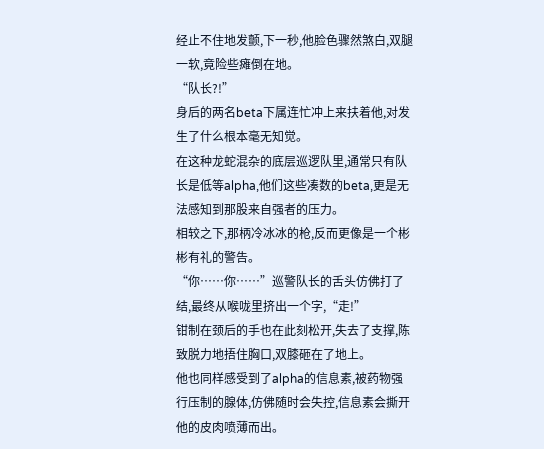经止不住地发颤,下一秒,他脸色骤然煞白,双腿一软,竟险些瘫倒在地。
“队长?!”
身后的两名beta下属连忙冲上来扶着他,对发生了什么根本毫无知觉。
在这种龙蛇混杂的底层巡逻队里,通常只有队长是低等alpha,他们这些凑数的beta,更是无法感知到那股来自强者的压力。
相较之下,那柄冷冰冰的枪,反而更像是一个彬彬有礼的警告。
“你……你……”巡警队长的舌头仿佛打了结,最终从喉咙里挤出一个字,“走!”
钳制在颈后的手也在此刻松开,失去了支撑,陈致脱力地捂住胸口,双膝砸在了地上。
他也同样感受到了alpha的信息素,被药物强行压制的腺体,仿佛随时会失控,信息素会撕开他的皮肉喷薄而出。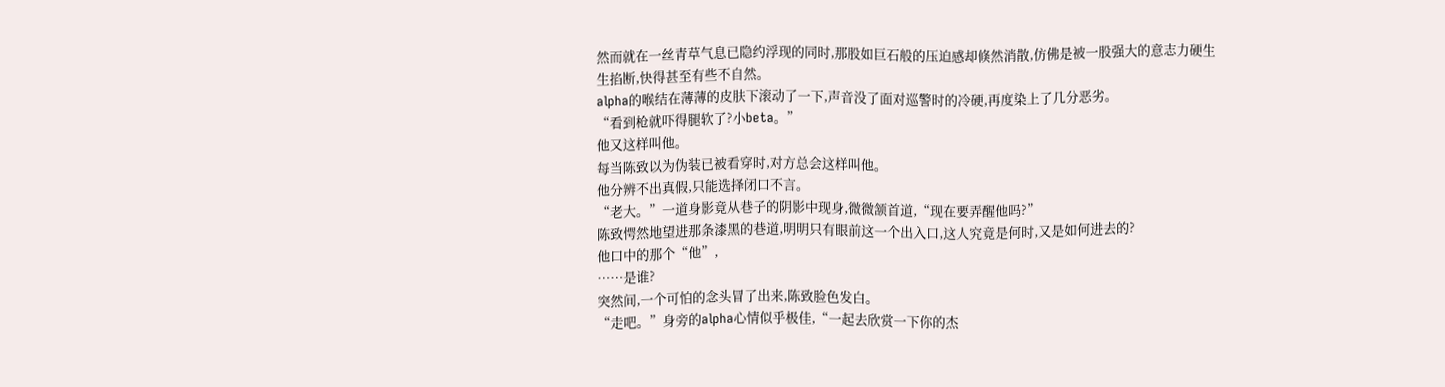然而就在一丝青草气息已隐约浮现的同时,那股如巨石般的压迫感却倏然消散,仿佛是被一股强大的意志力硬生生掐断,快得甚至有些不自然。
alpha的喉结在薄薄的皮肤下滚动了一下,声音没了面对巡警时的冷硬,再度染上了几分恶劣。
“看到枪就吓得腿软了?小beta。”
他又这样叫他。
每当陈致以为伪装已被看穿时,对方总会这样叫他。
他分辨不出真假,只能选择闭口不言。
“老大。”一道身影竟从巷子的阴影中现身,微微颔首道,“现在要弄醒他吗?”
陈致愕然地望进那条漆黑的巷道,明明只有眼前这一个出入口,这人究竟是何时,又是如何进去的?
他口中的那个“他”,
……是谁?
突然间,一个可怕的念头冒了出来,陈致脸色发白。
“走吧。”身旁的alpha心情似乎极佳,“一起去欣赏一下你的杰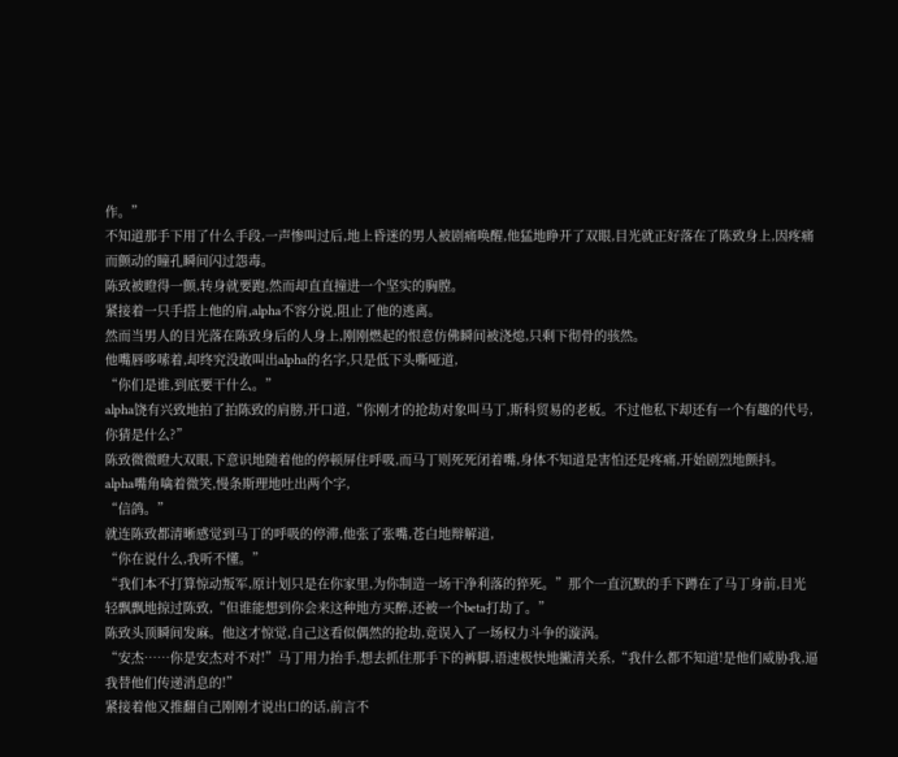作。”
不知道那手下用了什么手段,一声惨叫过后,地上昏迷的男人被剧痛唤醒,他猛地睁开了双眼,目光就正好落在了陈致身上,因疼痛而颤动的瞳孔瞬间闪过怨毒。
陈致被瞪得一颤,转身就要跑,然而却直直撞进一个坚实的胸膛。
紧接着一只手搭上他的肩,alpha不容分说,阻止了他的逃离。
然而当男人的目光落在陈致身后的人身上,刚刚燃起的恨意仿佛瞬间被浇熄,只剩下彻骨的骇然。
他嘴唇哆嗦着,却终究没敢叫出alpha的名字,只是低下头嘶哑道,
“你们是谁,到底要干什么。”
alpha饶有兴致地拍了拍陈致的肩膀,开口道,“你刚才的抢劫对象叫马丁,斯科贸易的老板。不过他私下却还有一个有趣的代号,你猜是什么?”
陈致微微瞪大双眼,下意识地随着他的停顿屏住呼吸,而马丁则死死闭着嘴,身体不知道是害怕还是疼痛,开始剧烈地颤抖。
alpha嘴角噙着微笑,慢条斯理地吐出两个字,
“信鸽。”
就连陈致都清晰感觉到马丁的呼吸的停滞,他张了张嘴,苍白地辩解道,
“你在说什么,我听不懂。”
“我们本不打算惊动叛军,原计划只是在你家里,为你制造一场干净利落的猝死。”那个一直沉默的手下蹲在了马丁身前,目光轻飘飘地掠过陈致,“但谁能想到你会来这种地方买醉,还被一个beta打劫了。”
陈致头顶瞬间发麻。他这才惊觉,自己这看似偶然的抢劫,竟误入了一场权力斗争的漩涡。
“安杰……你是安杰对不对!”马丁用力抬手,想去抓住那手下的裤脚,语速极快地撇清关系,“我什么都不知道!是他们威胁我,逼我替他们传递消息的!”
紧接着他又推翻自己刚刚才说出口的话,前言不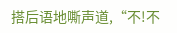搭后语地嘶声道,“不!不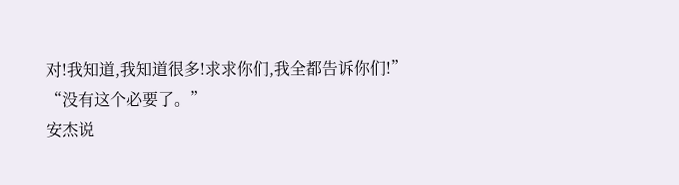对!我知道,我知道很多!求求你们,我全都告诉你们!”
“没有这个必要了。”
安杰说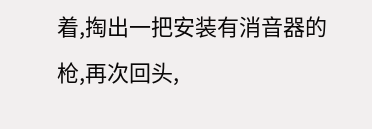着,掏出一把安装有消音器的枪,再次回头,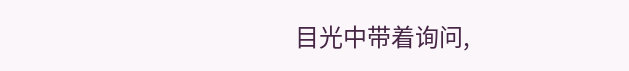目光中带着询问,